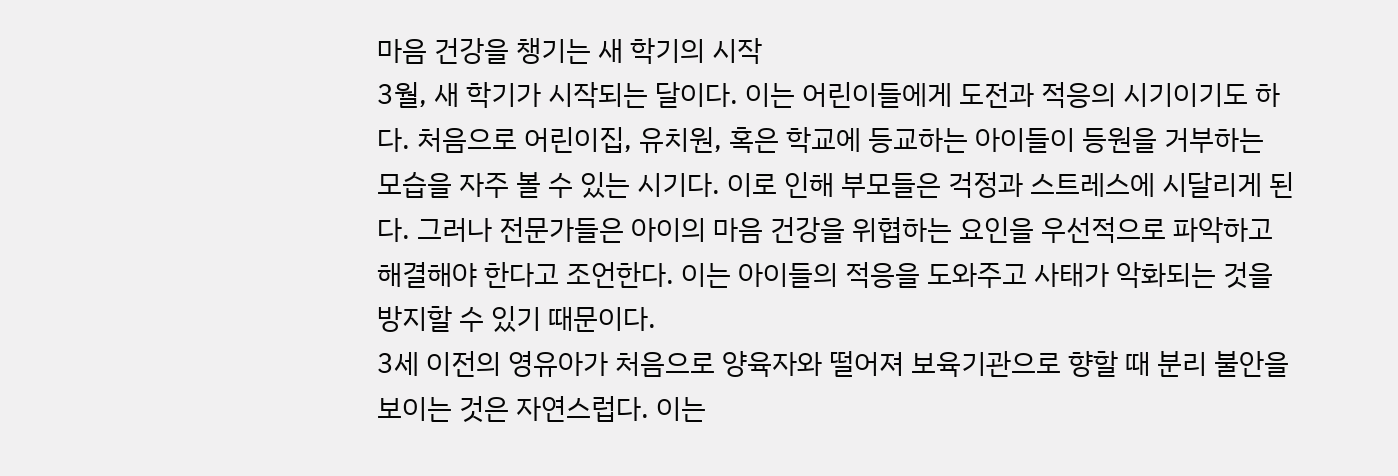마음 건강을 챙기는 새 학기의 시작
3월, 새 학기가 시작되는 달이다. 이는 어린이들에게 도전과 적응의 시기이기도 하다. 처음으로 어린이집, 유치원, 혹은 학교에 등교하는 아이들이 등원을 거부하는 모습을 자주 볼 수 있는 시기다. 이로 인해 부모들은 걱정과 스트레스에 시달리게 된다. 그러나 전문가들은 아이의 마음 건강을 위협하는 요인을 우선적으로 파악하고 해결해야 한다고 조언한다. 이는 아이들의 적응을 도와주고 사태가 악화되는 것을 방지할 수 있기 때문이다.
3세 이전의 영유아가 처음으로 양육자와 떨어져 보육기관으로 향할 때 분리 불안을 보이는 것은 자연스럽다. 이는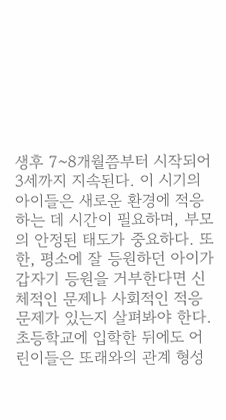생후 7~8개월쯤부터 시작되어 3세까지 지속된다. 이 시기의 아이들은 새로운 환경에 적응하는 데 시간이 필요하며, 부모의 안정된 태도가 중요하다. 또한, 평소에 잘 등원하던 아이가 갑자기 등원을 거부한다면 신체적인 문제나 사회적인 적응 문제가 있는지 살펴봐야 한다.
초등학교에 입학한 뒤에도 어린이들은 또래와의 관계 형성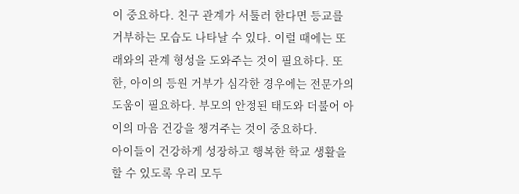이 중요하다. 친구 관계가 서툴러 한다면 등교를 거부하는 모습도 나타날 수 있다. 이럴 때에는 또래와의 관계 형성을 도와주는 것이 필요하다. 또한, 아이의 등원 거부가 심각한 경우에는 전문가의 도움이 필요하다. 부모의 안정된 태도와 더불어 아이의 마음 건강을 챙겨주는 것이 중요하다.
아이들이 건강하게 성장하고 행복한 학교 생활을 할 수 있도록 우리 모두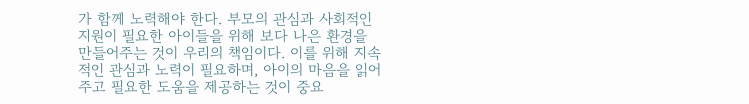가 함께 노력해야 한다. 부모의 관심과 사회적인 지원이 필요한 아이들을 위해 보다 나은 환경을 만들어주는 것이 우리의 책임이다. 이를 위해 지속적인 관심과 노력이 필요하며, 아이의 마음을 읽어주고 필요한 도움을 제공하는 것이 중요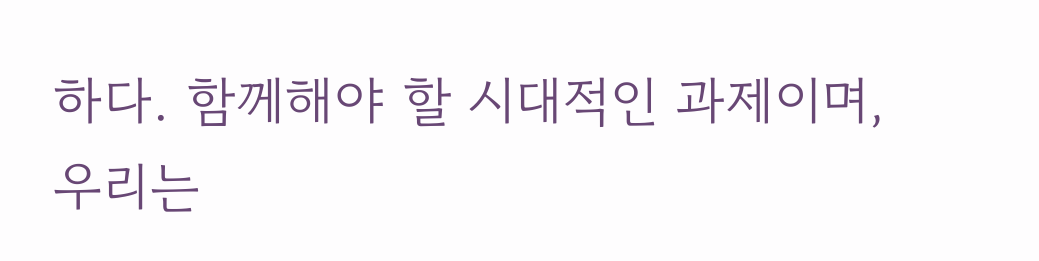하다. 함께해야 할 시대적인 과제이며, 우리는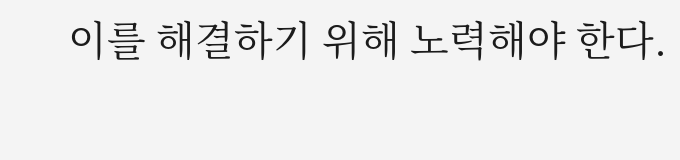이를 해결하기 위해 노력해야 한다.